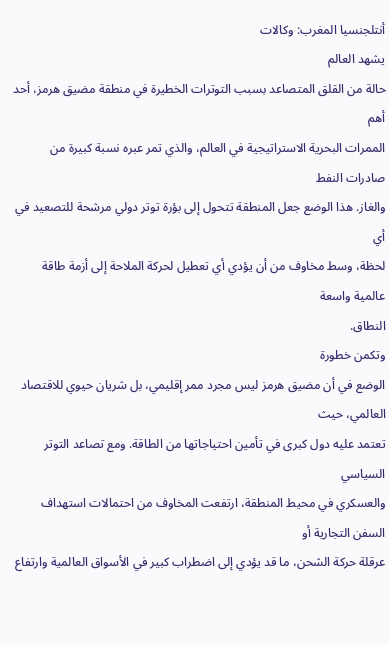أنتلجنسيا المغرب: وكالات
يشهد العالم
حالة من القلق المتصاعد بسبب التوترات الخطيرة في منطقة مضيق هرمز، أحد أهم
الممرات البحرية الاستراتيجية في العالم، والذي تمر عبره نسبة كبيرة من صادرات النفط
والغاز. هذا الوضع جعل المنطقة تتحول إلى بؤرة توتر دولي مرشحة للتصعيد في أي
لحظة، وسط مخاوف من أن يؤدي أي تعطيل لحركة الملاحة إلى أزمة طاقة عالمية واسعة
النطاق.
وتكمن خطورة
الوضع في أن مضيق هرمز ليس مجرد ممر إقليمي، بل شريان حيوي للاقتصاد العالمي، حيث
تعتمد عليه دول كبرى في تأمين احتياجاتها من الطاقة. ومع تصاعد التوتر السياسي
والعسكري في محيط المنطقة، ارتفعت المخاوف من احتمالات استهداف السفن التجارية أو
عرقلة حركة الشحن، ما قد يؤدي إلى اضطراب كبير في الأسواق العالمية وارتفاع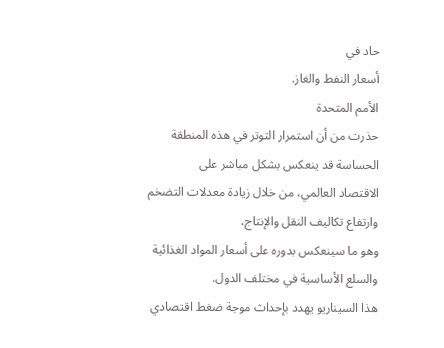حاد في
أسعار النفط والغاز.
الأمم المتحدة
حذرت من أن استمرار التوتر في هذه المنطقة الحساسة قد ينعكس بشكل مباشر على
الاقتصاد العالمي، من خلال زيادة معدلات التضخم وارتفاع تكاليف النقل والإنتاج،
وهو ما سينعكس بدوره على أسعار المواد الغذائية والسلع الأساسية في مختلف الدول.
هذا السيناريو يهدد بإحداث موجة ضغط اقتصادي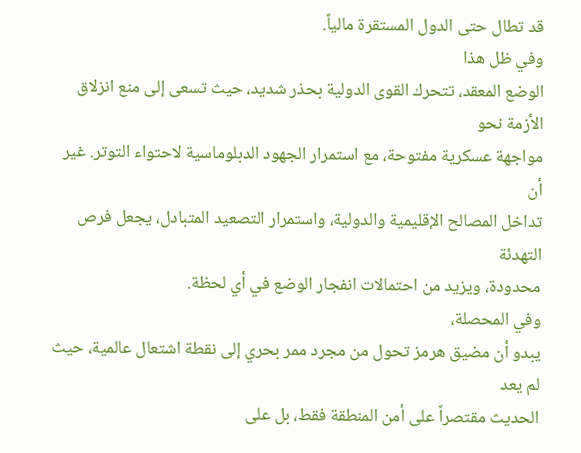قد تطال حتى الدول المستقرة مالياً.
وفي ظل هذا
الوضع المعقد، تتحرك القوى الدولية بحذر شديد، حيث تسعى إلى منع انزلاق الأزمة نحو
مواجهة عسكرية مفتوحة، مع استمرار الجهود الدبلوماسية لاحتواء التوتر. غير أن
تداخل المصالح الإقليمية والدولية، واستمرار التصعيد المتبادل، يجعل فرص التهدئة
محدودة، ويزيد من احتمالات انفجار الوضع في أي لحظة.
وفي المحصلة،
يبدو أن مضيق هرمز تحول من مجرد ممر بحري إلى نقطة اشتعال عالمية، حيث لم يعد
الحديث مقتصراً على أمن المنطقة فقط، بل على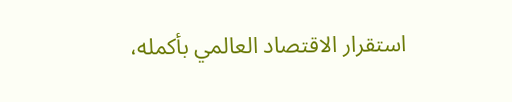استقرار الاقتصاد العالمي بأكمله،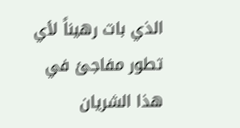الذي بات رهيناً لأي تطور مفاجئ في هذا الشريان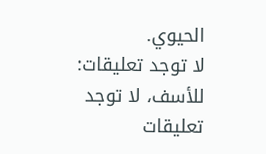الحيوي.
لا توجد تعليقات:
للأسف، لا توجد تعليقات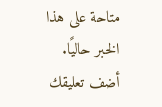متاحة على هذا الخبر حاليًا.
أضف تعليقك